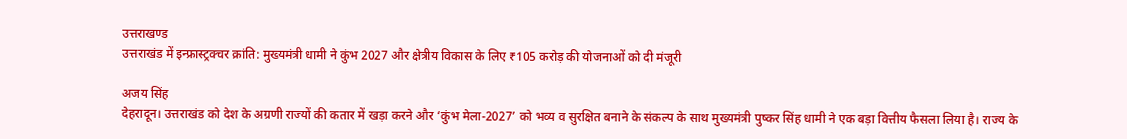उत्तराखण्ड
उत्तराखंड में इन्फ्रास्ट्रक्चर क्रांति: मुख्यमंत्री धामी ने कुंभ 2027 और क्षेत्रीय विकास के लिए ₹105 करोड़ की योजनाओं को दी मंजूरी

अजय सिंह
देहरादून। उत्तराखंड को देश के अग्रणी राज्यों की कतार में खड़ा करने और ‘कुंभ मेला-2027’ को भव्य व सुरक्षित बनाने के संकल्प के साथ मुख्यमंत्री पुष्कर सिंह धामी ने एक बड़ा वित्तीय फैसला लिया है। राज्य के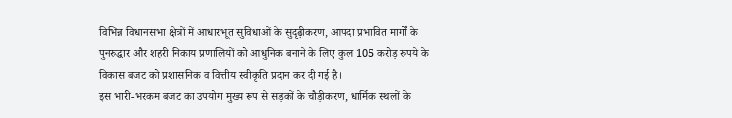विभिन्न विधानसभा क्षेत्रों में आधारभूत सुविधाओं के सुदृढ़ीकरण, आपदा प्रभावित मार्गों के पुनरुद्धार और शहरी निकाय प्रणालियों को आधुनिक बनाने के लिए कुल 105 करोड़ रुपये के विकास बजट को प्रशासनिक व वित्तीय स्वीकृति प्रदान कर दी गई है।
इस भारी-भरकम बजट का उपयोग मुख्य रूप से सड़कों के चौड़ीकरण, धार्मिक स्थलों के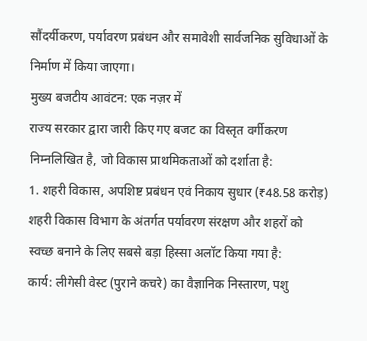सौंदर्यीकरण, पर्यावरण प्रबंधन और समावेशी सार्वजनिक सुविधाओं के निर्माण में किया जाएगा।
मुख्य बजटीय आवंटन: एक नज़र में
राज्य सरकार द्वारा जारी किए गए बजट का विस्तृत वर्गीकरण निम्नलिखित है, जो विकास प्राथमिकताओं को दर्शाता है:
1. शहरी विकास, अपशिष्ट प्रबंधन एवं निकाय सुधार (₹48.58 करोड़)
शहरी विकास विभाग के अंतर्गत पर्यावरण संरक्षण और शहरों को स्वच्छ बनाने के लिए सबसे बड़ा हिस्सा अलॉट किया गया है:
कार्य: लीगेसी वेस्ट (पुराने कचरे) का वैज्ञानिक निस्तारण, पशु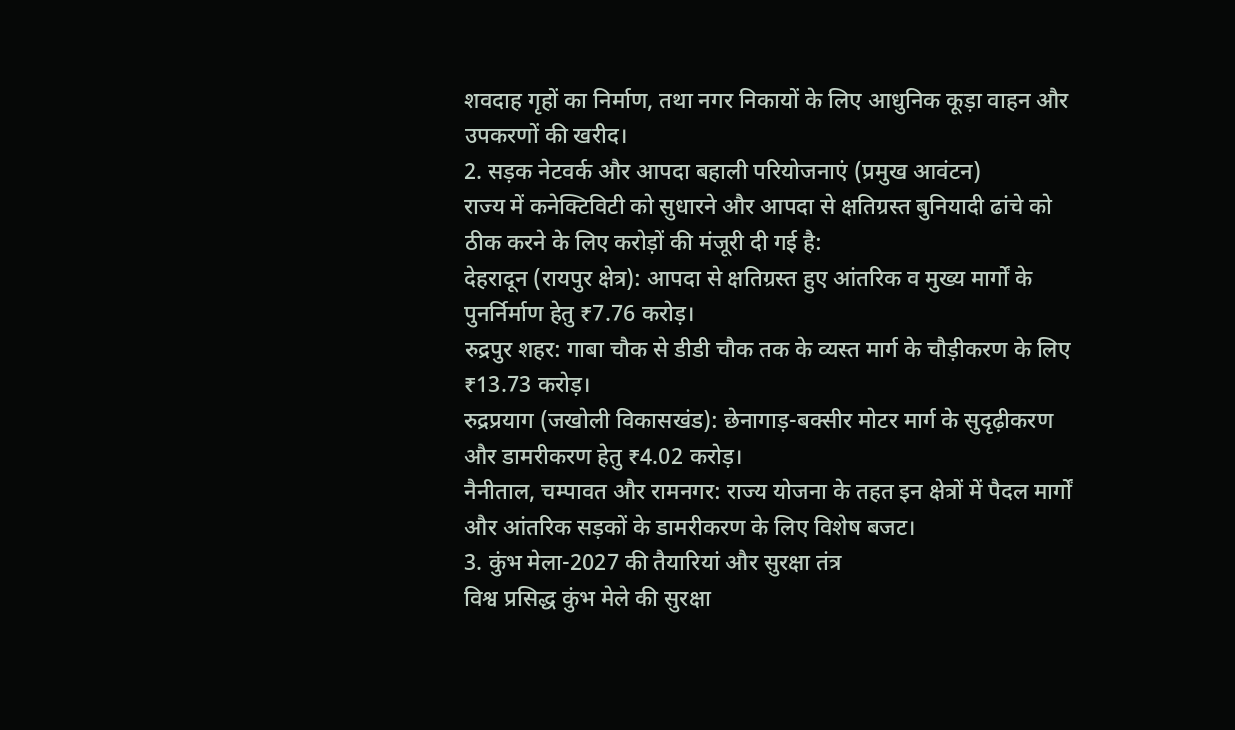शवदाह गृहों का निर्माण, तथा नगर निकायों के लिए आधुनिक कूड़ा वाहन और उपकरणों की खरीद।
2. सड़क नेटवर्क और आपदा बहाली परियोजनाएं (प्रमुख आवंटन)
राज्य में कनेक्टिविटी को सुधारने और आपदा से क्षतिग्रस्त बुनियादी ढांचे को ठीक करने के लिए करोड़ों की मंजूरी दी गई है:
देहरादून (रायपुर क्षेत्र): आपदा से क्षतिग्रस्त हुए आंतरिक व मुख्य मार्गों के पुनर्निर्माण हेतु ₹7.76 करोड़।
रुद्रपुर शहर: गाबा चौक से डीडी चौक तक के व्यस्त मार्ग के चौड़ीकरण के लिए ₹13.73 करोड़।
रुद्रप्रयाग (जखोली विकासखंड): छेनागाड़-बक्सीर मोटर मार्ग के सुदृढ़ीकरण और डामरीकरण हेतु ₹4.02 करोड़।
नैनीताल, चम्पावत और रामनगर: राज्य योजना के तहत इन क्षेत्रों में पैदल मार्गों और आंतरिक सड़कों के डामरीकरण के लिए विशेष बजट।
3. कुंभ मेला-2027 की तैयारियां और सुरक्षा तंत्र
विश्व प्रसिद्ध कुंभ मेले की सुरक्षा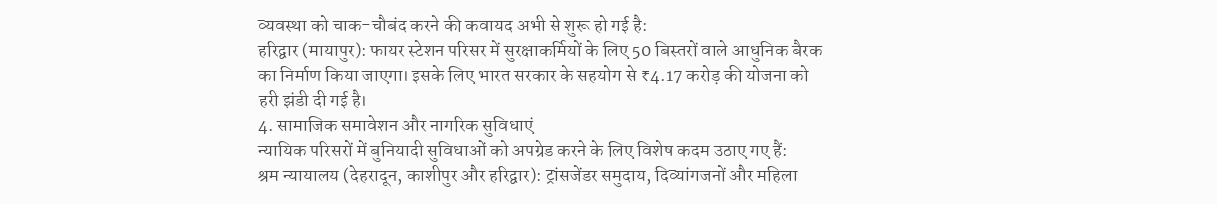व्यवस्था को चाक-चौबंद करने की कवायद अभी से शुरू हो गई है:
हरिद्वार (मायापुर): फायर स्टेशन परिसर में सुरक्षाकर्मियों के लिए 50 बिस्तरों वाले आधुनिक बैरक का निर्माण किया जाएगा। इसके लिए भारत सरकार के सहयोग से ₹4.17 करोड़ की योजना को हरी झंडी दी गई है।
4. सामाजिक समावेशन और नागरिक सुविधाएं
न्यायिक परिसरों में बुनियादी सुविधाओं को अपग्रेड करने के लिए विशेष कदम उठाए गए हैं:
श्रम न्यायालय (देहरादून, काशीपुर और हरिद्वार): ट्रांसजेंडर समुदाय, दिव्यांगजनों और महिला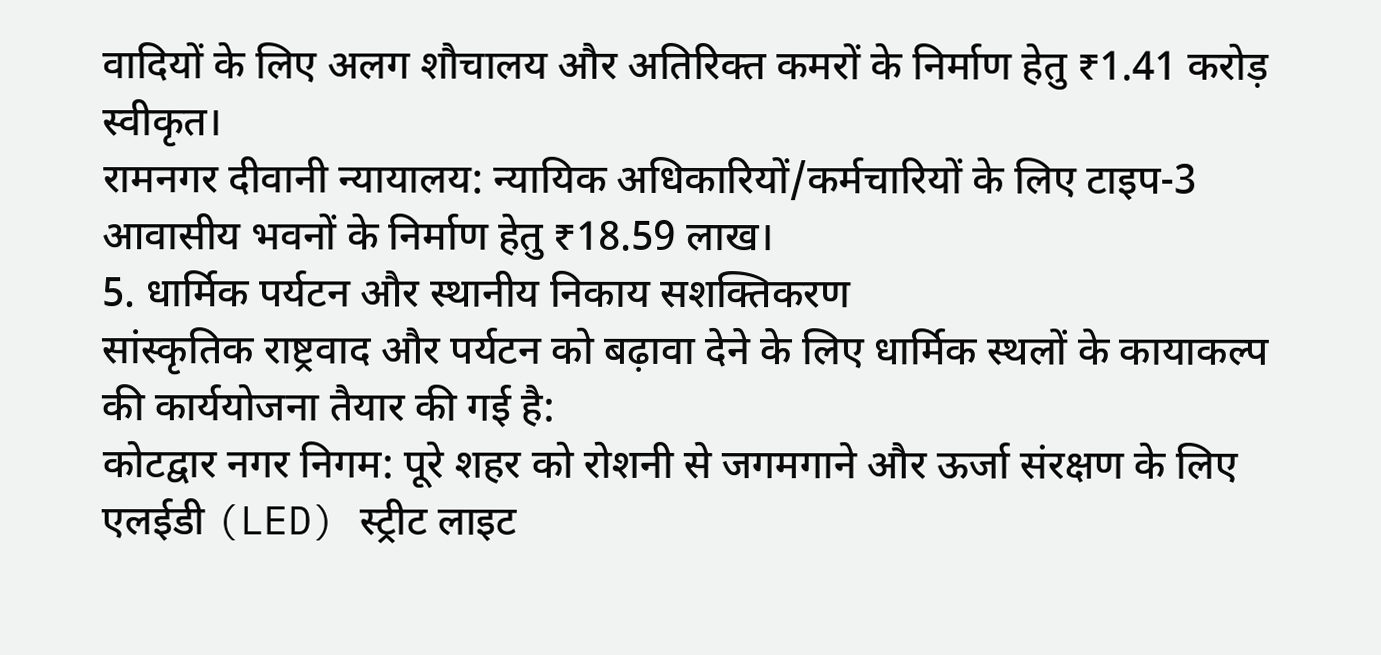वादियों के लिए अलग शौचालय और अतिरिक्त कमरों के निर्माण हेतु ₹1.41 करोड़ स्वीकृत।
रामनगर दीवानी न्यायालय: न्यायिक अधिकारियों/कर्मचारियों के लिए टाइप-3 आवासीय भवनों के निर्माण हेतु ₹18.59 लाख।
5. धार्मिक पर्यटन और स्थानीय निकाय सशक्तिकरण
सांस्कृतिक राष्ट्रवाद और पर्यटन को बढ़ावा देने के लिए धार्मिक स्थलों के कायाकल्प की कार्ययोजना तैयार की गई है:
कोटद्वार नगर निगम: पूरे शहर को रोशनी से जगमगाने और ऊर्जा संरक्षण के लिए एलईडी (LED) स्ट्रीट लाइट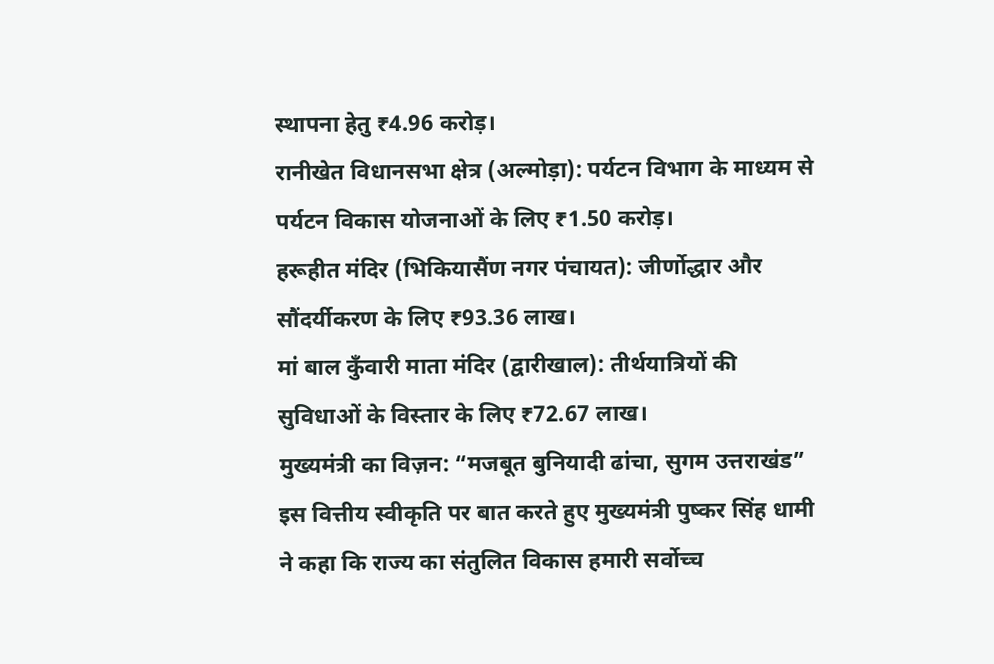स्थापना हेतु ₹4.96 करोड़।
रानीखेत विधानसभा क्षेत्र (अल्मोड़ा): पर्यटन विभाग के माध्यम से पर्यटन विकास योजनाओं के लिए ₹1.50 करोड़।
हरूहीत मंदिर (भिकियासैंण नगर पंचायत): जीर्णोद्धार और सौंदर्यीकरण के लिए ₹93.36 लाख।
मां बाल कुँवारी माता मंदिर (द्वारीखाल): तीर्थयात्रियों की सुविधाओं के विस्तार के लिए ₹72.67 लाख।
मुख्यमंत्री का विज़न: “मजबूत बुनियादी ढांचा, सुगम उत्तराखंड”
इस वित्तीय स्वीकृति पर बात करते हुए मुख्यमंत्री पुष्कर सिंह धामी ने कहा कि राज्य का संतुलित विकास हमारी सर्वोच्च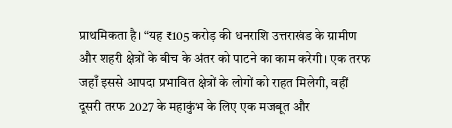प्राथमिकता है। “यह ₹105 करोड़ की धनराशि उत्तराखंड के ग्रामीण और शहरी क्षेत्रों के बीच के अंतर को पाटने का काम करेगी। एक तरफ जहाँ इससे आपदा प्रभावित क्षेत्रों के लोगों को राहत मिलेगी, वहीं दूसरी तरफ 2027 के महाकुंभ के लिए एक मजबूत और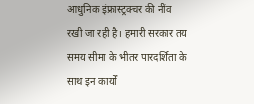आधुनिक इंफ्रास्ट्रक्चर की नींव रखी जा रही है। हमारी सरकार तय समय सीमा के भीतर पारदर्शिता के साथ इन कार्यों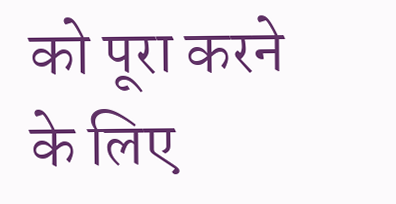को पूरा करने के लिए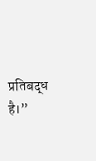प्रतिबद्ध है।”